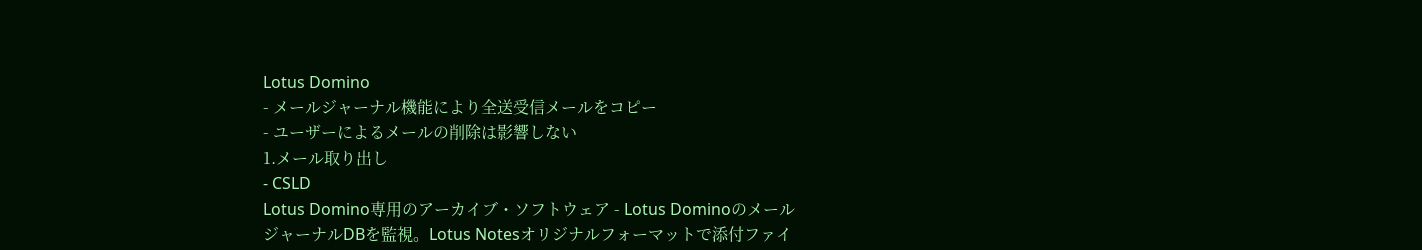Lotus Domino
- メールジャーナル機能により全送受信メールをコピー
- ユーザーによるメールの削除は影響しない
1.メール取り出し
- CSLD
Lotus Domino専用のアーカイブ・ソフトウェア - Lotus Dominoのメール
ジャーナルDBを監視。Lotus Notesオリジナルフォーマットで添付ファイ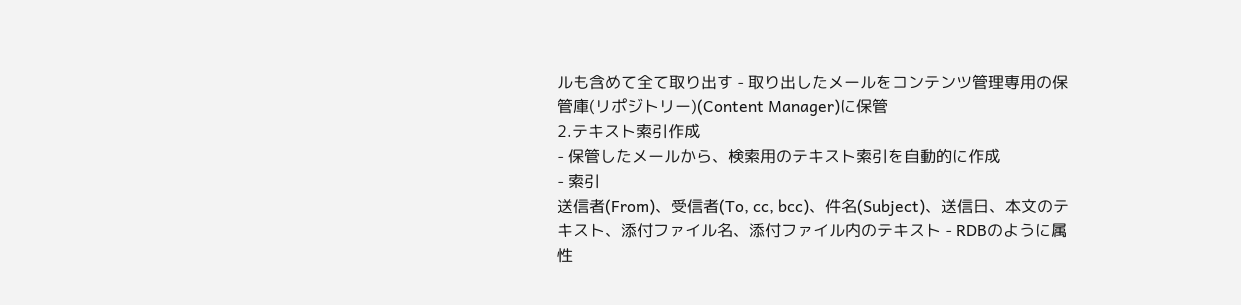ルも含めて全て取り出す - 取り出したメールをコンテンツ管理専用の保管庫(リポジトリー)(Content Manager)に保管
2.テキスト索引作成
- 保管したメールから、検索用のテキスト索引を自動的に作成
- 索引
送信者(From)、受信者(To, cc, bcc)、件名(Subject)、送信日、本文のテキスト、添付ファイル名、添付ファイル内のテキスト - RDBのように属性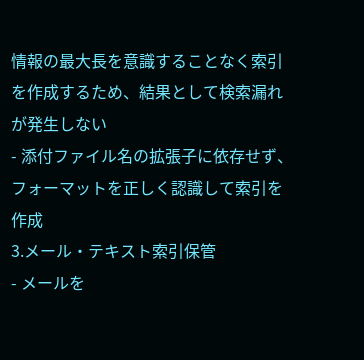情報の最大長を意識することなく索引を作成するため、結果として検索漏れが発生しない
- 添付ファイル名の拡張子に依存せず、フォーマットを正しく認識して索引を作成
3.メール・テキスト索引保管
- メールを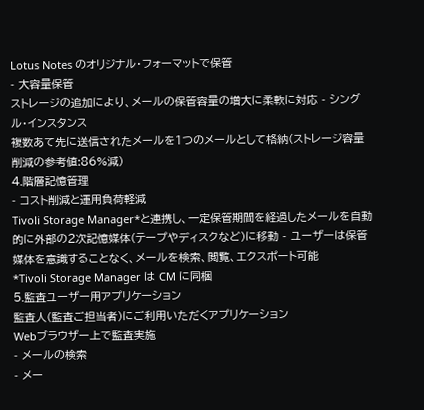Lotus Notes のオリジナル・フォーマットで保管
- 大容量保管
ストレージの追加により、メールの保管容量の増大に柔軟に対応 - シングル・インスタンス
複数あて先に送信されたメールを1つのメールとして格納(ストレージ容量削減の参考値:86%減)
4.階層記憶管理
- コスト削減と運用負荷軽減
Tivoli Storage Manager*と連携し、一定保管期間を経過したメールを自動的に外部の2次記憶媒体(テープやディスクなど)に移動 - ユーザーは保管媒体を意識することなく、メールを検索、閲覧、エクスポート可能
*Tivoli Storage Manager は CM に同梱
5.監査ユーザー用アプリケーション
監査人(監査ご担当者)にご利用いただくアプリケーション
Webブラウザー上で監査実施
- メールの検索
- メー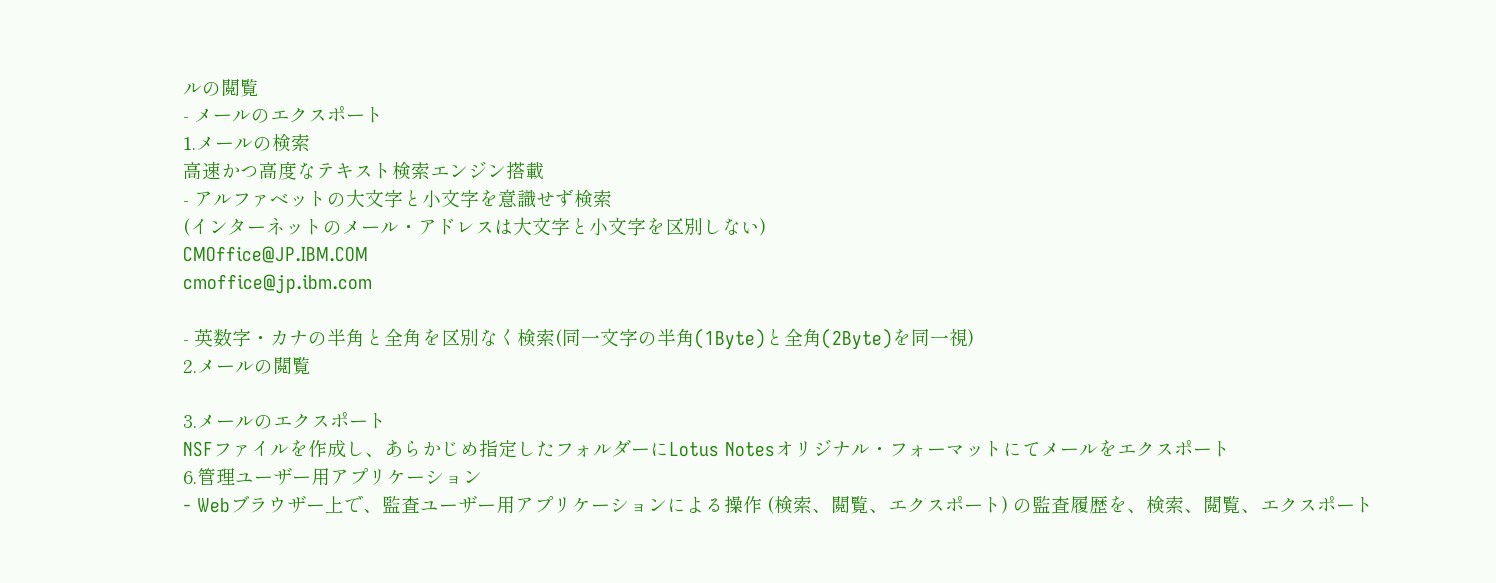ルの閲覧
- メールのエクスポート
1.メールの検索
高速かつ高度なテキスト検索エンジン搭載
- アルファベットの大文字と小文字を意識せず検索
(インターネットのメール・アドレスは大文字と小文字を区別しない)
CMOffice@JP.IBM.COM
cmoffice@jp.ibm.com

- 英数字・カナの半角と全角を区別なく検索(同一文字の半角(1Byte)と全角(2Byte)を同一視)
2.メールの閲覧

3.メールのエクスポート
NSFファイルを作成し、あらかじめ指定したフォルダーにLotus Notesオリジナル・フォーマットにてメールをエクスポート
6.管理ユーザー用アプリケーション
- Webブラウザー上で、監査ユーザー用アプリケーションによる操作 (検索、閲覧、エクスポート) の監査履歴を、検索、閲覧、エクスポート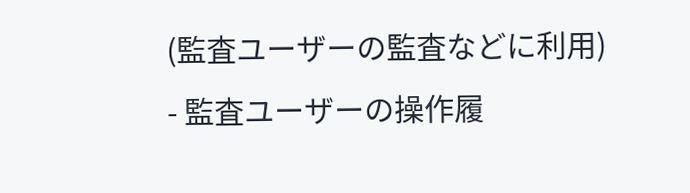(監査ユーザーの監査などに利用)
- 監査ユーザーの操作履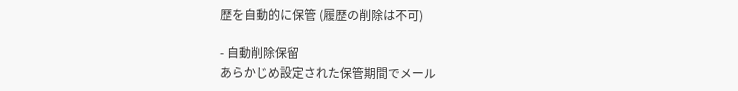歴を自動的に保管 (履歴の削除は不可)

- 自動削除保留
あらかじめ設定された保管期間でメール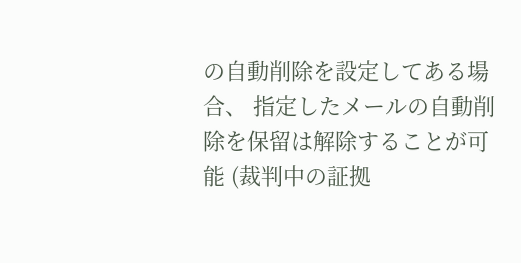の自動削除を設定してある場合、 指定したメールの自動削除を保留は解除することが可能 (裁判中の証拠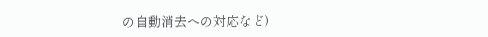の自動消去への対応など)